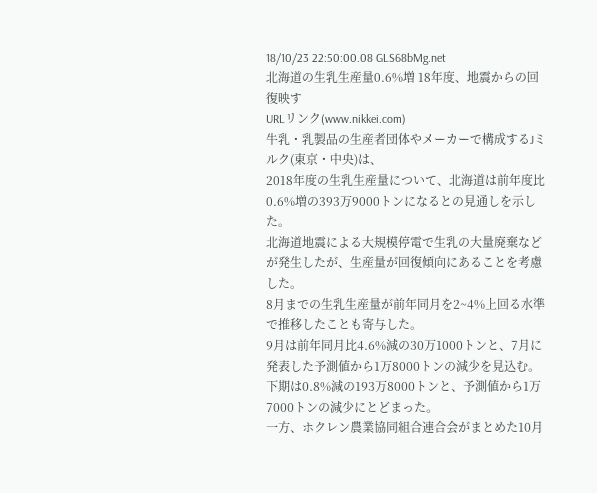18/10/23 22:50:00.08 GLS68bMg.net
北海道の生乳生産量0.6%増 18年度、地震からの回復映す
URLリンク(www.nikkei.com)
牛乳・乳製品の生産者団体やメーカーで構成するJミルク(東京・中央)は、
2018年度の生乳生産量について、北海道は前年度比0.6%増の393万9000トンになるとの見通しを示した。
北海道地震による大規模停電で生乳の大量廃棄などが発生したが、生産量が回復傾向にあることを考慮した。
8月までの生乳生産量が前年同月を2~4%上回る水準で推移したことも寄与した。
9月は前年同月比4.6%減の30万1000トンと、7月に発表した予測値から1万8000トンの減少を見込む。
下期は0.8%減の193万8000トンと、予測値から1万7000トンの減少にとどまった。
一方、ホクレン農業協同組合連合会がまとめた10月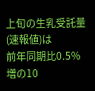上旬の生乳受託量(速報値)は
前年同期比0.5%増の10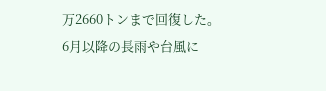万2660トンまで回復した。
6月以降の長雨や台風に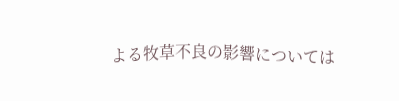よる牧草不良の影響については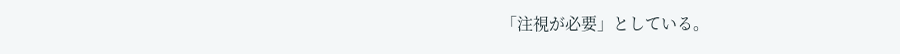「注視が必要」としている。